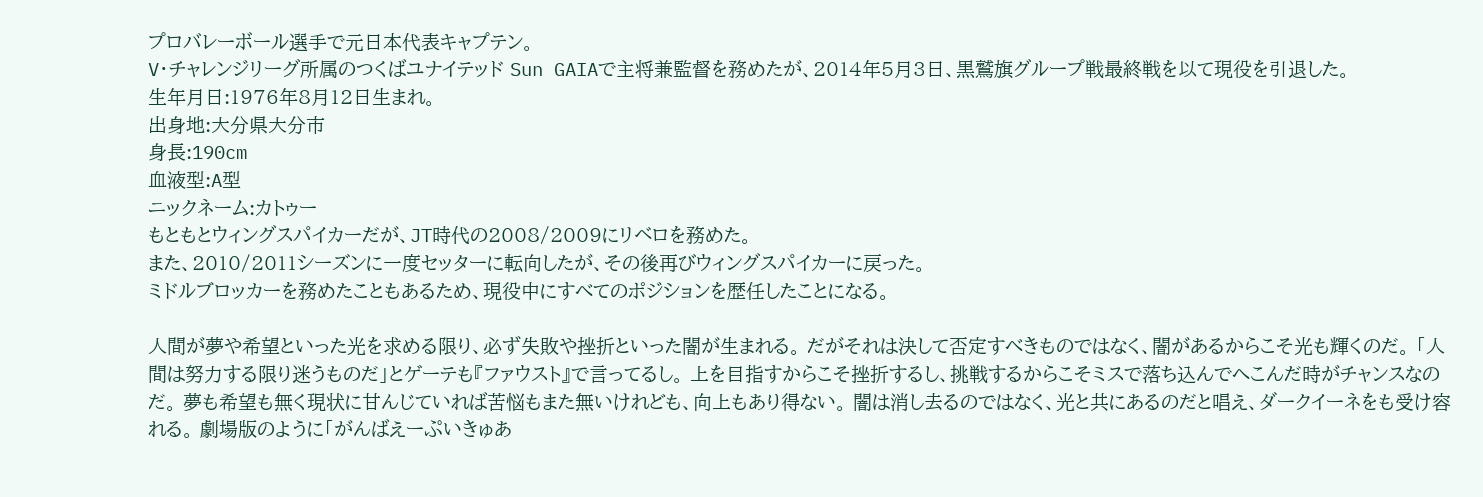プロバレーボール選手で元日本代表キャプテン。
V・チャレンジリーグ所属のつくばユナイテッド Sun GAIAで主将兼監督を務めたが、2014年5月3日、黒鷲旗グループ戦最終戦を以て現役を引退した。
生年月日:1976年8月12日生まれ。
出身地:大分県大分市
身長:190cm
血液型:A型
ニックネーム:カトゥー
もともとウィングスパイカーだが、JT時代の2008/2009にリベロを務めた。
また、2010/2011シーズンに一度セッターに転向したが、その後再びウィングスパイカーに戻った。
ミドルブロッカーを務めたこともあるため、現役中にすべてのポジションを歴任したことになる。

人間が夢や希望といった光を求める限り、必ず失敗や挫折といった闇が生まれる。 だがそれは決して否定すべきものではなく、闇があるからこそ光も輝くのだ。 「人間は努力する限り迷うものだ」とゲーテも『ファウスト』で言ってるし。 上を目指すからこそ挫折するし、挑戦するからこそミスで落ち込んでへこんだ時がチャンスなのだ。 夢も希望も無く現状に甘んじていれば苦悩もまた無いけれども、向上もあり得ない。 闇は消し去るのではなく、光と共にあるのだと唱え、ダークイーネをも受け容れる。 劇場版のように「がんばえーぷいきゅあ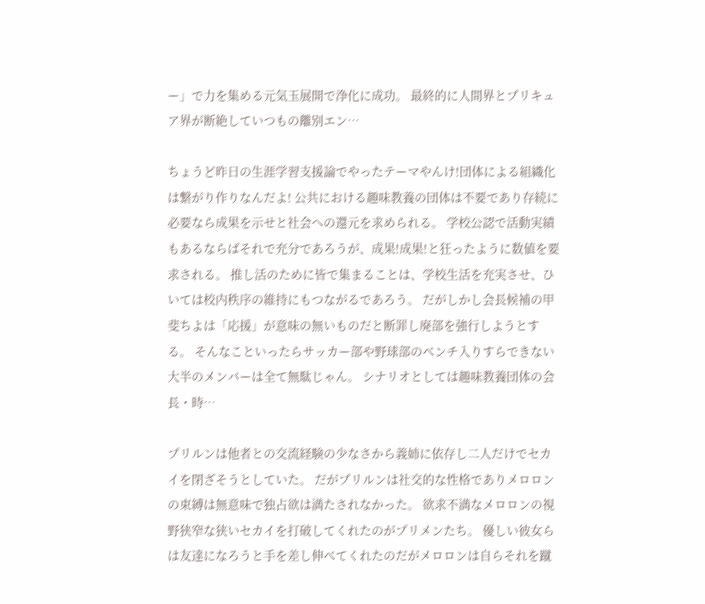ー」で力を集める元気玉展開で浄化に成功。 最終的に人間界とプリキュア界が断絶していつもの離別エン…

ちょうど昨日の生涯学習支援論でやったテーマやんけ!団体による組織化は繋がり作りなんだよ! 公共における趣味教養の団体は不要であり存続に必要なら成果を示せと社会への還元を求められる。 学校公認で活動実績もあるならばそれで充分であろうが、成果!成果!と狂ったように数値を要求される。 推し活のために皆で集まることは、学校生活を充実させ、ひいては校内秩序の維持にもつながるであろう。 だがしかし会長候補の甲斐ちよは「応援」が意味の無いものだと断罪し廃部を強行しようとする。 そんなこといったらサッカー部や野球部のベンチ入りすらできない大半のメンバーは全て無駄じゃん。 シナリオとしては趣味教養団体の会長・時…

プリルンは他者との交流経験の少なさから義姉に依存し二人だけでセカイを閉ざそうとしていた。 だがプリルンは社交的な性格でありメロロンの束縛は無意味で独占欲は満たされなかった。 欲求不満なメロロンの視野狭窄な狭いセカイを打破してくれたのがプリメンたち。 優しい彼女らは友達になろうと手を差し伸べてくれたのだがメロロンは自らそれを蹴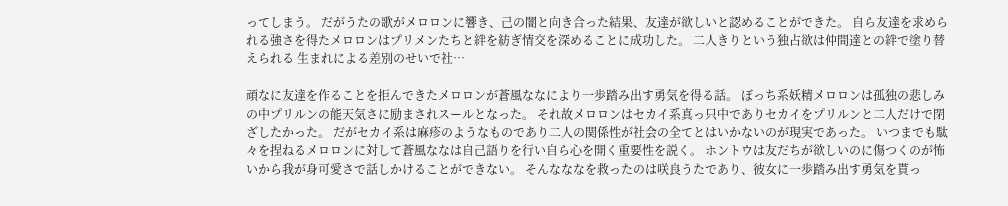ってしまう。 だがうたの歌がメロロンに響き、己の闇と向き合った結果、友達が欲しいと認めることができた。 自ら友達を求められる強さを得たメロロンはプリメンたちと絆を紡ぎ情交を深めることに成功した。 二人きりという独占欲は仲間達との絆で塗り替えられる 生まれによる差別のせいで社…

頑なに友達を作ることを拒んできたメロロンが蒼風ななにより一歩踏み出す勇気を得る話。 ぼっち系妖精メロロンは孤独の悲しみの中プリルンの能天気さに励まされスールとなった。 それ故メロロンはセカイ系真っ只中でありセカイをプリルンと二人だけで閉ざしたかった。 だがセカイ系は麻疹のようなものであり二人の関係性が社会の全てとはいかないのが現実であった。 いつまでも駄々を捏ねるメロロンに対して蒼風ななは自己語りを行い自ら心を開く重要性を説く。 ホントウは友だちが欲しいのに傷つくのが怖いから我が身可愛さで話しかけることができない。 そんなななを救ったのは咲良うたであり、彼女に一歩踏み出す勇気を貰っ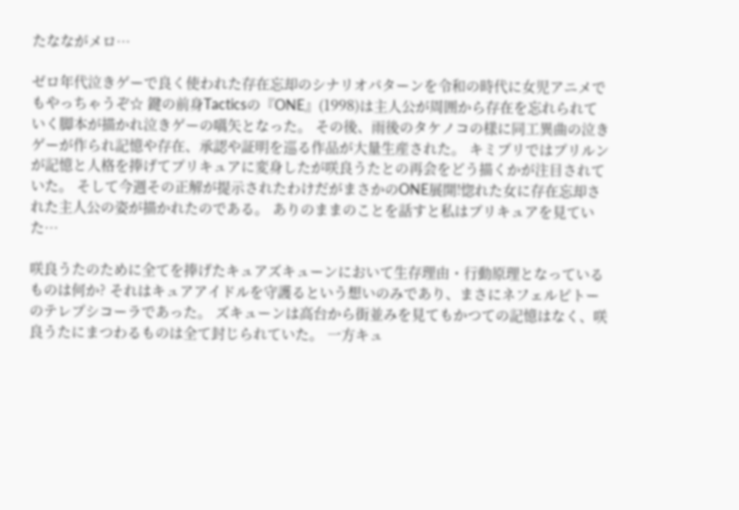たなながメロ…

ゼロ年代泣きゲーで良く使われた存在忘却のシナリオパターンを令和の時代に女児アニメでもやっちゃうぞ☆ 鍵の前身Tacticsの『ONE』(1998)は主人公が周囲から存在を忘れられていく脚本が描かれ泣きゲーの嚆矢となった。 その後、雨後のタケノコの様に同工異曲の泣きゲーが作られ記憶や存在、承認や証明を巡る作品が大量生産された。 キミプリではプリルンが記憶と人格を捧げてプリキュアに変身したが咲良うたとの再会をどう描くかが注目されていた。 そして今週その正解が提示されたわけだがまさかのONE展開!惚れた女に存在忘却された主人公の姿が描かれたのである。 ありのままのことを話すと私はプリキュアを見ていた…

咲良うたのために全てを捧げたキュアズキューンにおいて生存理由・行動原理となっているものは何か? それはキュアアイドルを守護るという想いのみであり、まさにネフェルピトーのテレプシコーラであった。 ズキューンは高台から街並みを見てもかつての記憶はなく、咲良うたにまつわるものは全て封じられていた。 一方キュ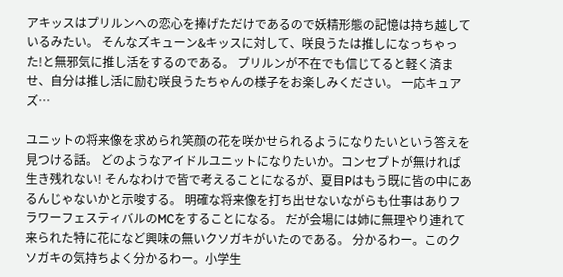アキッスはプリルンへの恋心を捧げただけであるので妖精形態の記憶は持ち越しているみたい。 そんなズキューン&キッスに対して、咲良うたは推しになっちゃった!と無邪気に推し活をするのである。 プリルンが不在でも信じてると軽く済ませ、自分は推し活に励む咲良うたちゃんの様子をお楽しみください。 一応キュアズ…

ユニットの将来像を求められ笑顔の花を咲かせられるようになりたいという答えを見つける話。 どのようなアイドルユニットになりたいか。コンセプトが無ければ生き残れない! そんなわけで皆で考えることになるが、夏目Pはもう既に皆の中にあるんじゃないかと示唆する。 明確な将来像を打ち出せないながらも仕事はありフラワーフェスティバルのMCをすることになる。 だが会場には姉に無理やり連れて来られた特に花になど興味の無いクソガキがいたのである。 分かるわー。このクソガキの気持ちよく分かるわー。小学生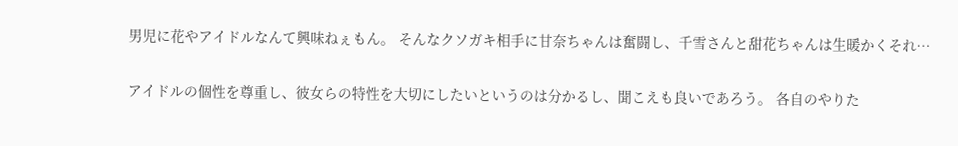男児に花やアイドルなんて興味ねぇもん。 そんなクソガキ相手に甘奈ちゃんは奮闘し、千雪さんと甜花ちゃんは生暖かくそれ…

アイドルの個性を尊重し、彼女らの特性を大切にしたいというのは分かるし、聞こえも良いであろう。 各自のやりた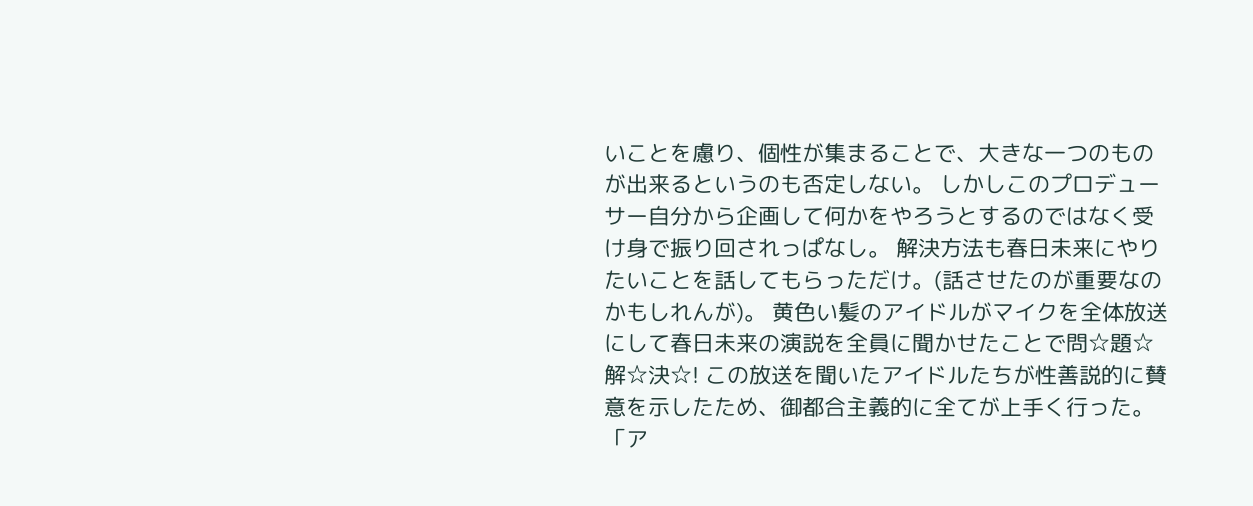いことを慮り、個性が集まることで、大きな一つのものが出来るというのも否定しない。 しかしこのプロデューサー自分から企画して何かをやろうとするのではなく受け身で振り回されっぱなし。 解決方法も春日未来にやりたいことを話してもらっただけ。(話させたのが重要なのかもしれんが)。 黄色い髪のアイドルがマイクを全体放送にして春日未来の演説を全員に聞かせたことで問☆題☆解☆決☆! この放送を聞いたアイドルたちが性善説的に賛意を示したため、御都合主義的に全てが上手く行った。 「ア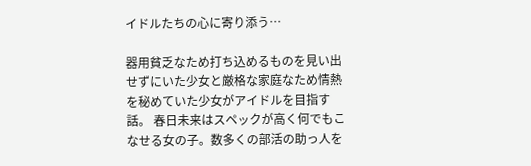イドルたちの心に寄り添う…

器用貧乏なため打ち込めるものを見い出せずにいた少女と厳格な家庭なため情熱を秘めていた少女がアイドルを目指す話。 春日未来はスペックが高く何でもこなせる女の子。数多くの部活の助っ人を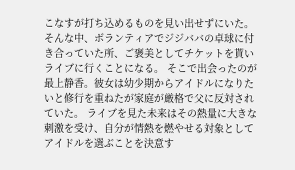こなすが打ち込めるものを見い出せずにいた。 そんな中、ボランティアでジジババの卓球に付き合っていた所、ご褒美としてチケットを貰いライブに行くことになる。 そこで出会ったのが最上静香。彼女は幼少期からアイドルになりたいと修行を重ねたが家庭が厳格で父に反対されていた。 ライブを見た未来はその熱量に大きな刺激を受け、自分が情熱を燃やせる対象としてアイドルを選ぶことを決意す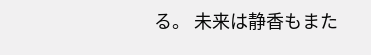る。 未来は静香もまた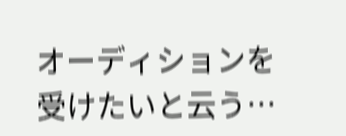オーディションを受けたいと云う…